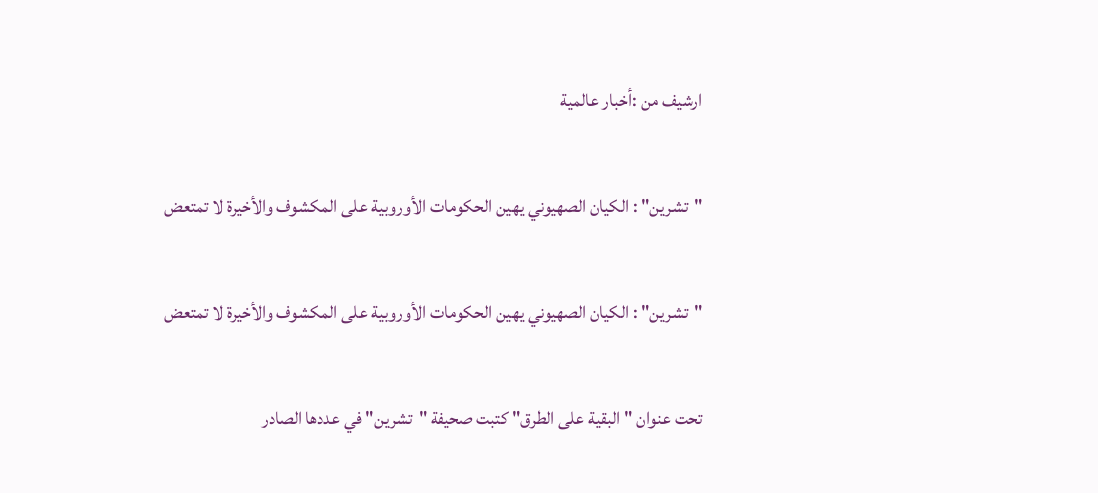ارشيف من :أخبار عالمية

"تشرين" : الكيان الصهيوني يهين الحكومات الأوروبية على المكشوف والأخيرة لا تمتعض

"تشرين" : الكيان الصهيوني يهين الحكومات الأوروبية على المكشوف والأخيرة لا تمتعض

تحت عنوان "البقية على الطرق" كتبت صحيفة "تشرين" في عددها الصادر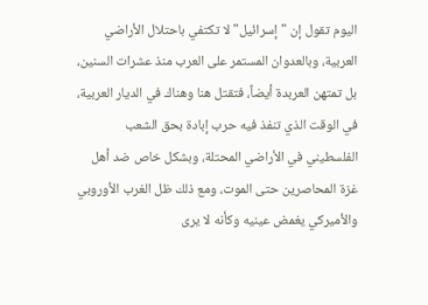اليوم تقول إن "إسرائيل" لا تكتفي باحتلال الأراضي العربية، وبالعدوان المستمر على العرب منذ عشرات السنين، بل تمتهن العربدة أيضاً، فتقتل هنا وهناك في الديار العربية، في الوقت الذي تنفذ فيه حرب إبادة بحق الشعب الفلسطيني في الأراضي المحتلة، وبشكل خاص ضد أهل غزة المحاصرين حتى الموت، ومع ذلك ظل الغرب الأوروبي والأميركي يغمض عينيه وكأنه لا يرى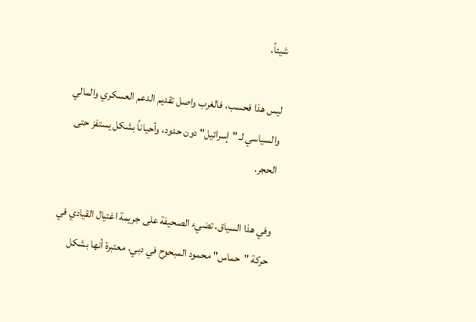شيئاً.

ليس هذا فحسب، فالغرب واصل تقديم الدعم العسكري والمالي والسياسي لـ "إسرائيل" دون حدود، وأحياناً بشكل يستفز حتى الحجر.

وفي هذا السياق، تضيء الصحيفة على جريمة اغتيال القيادي في حركة "حماس" محمود المبحوح في دبي، معتبرة أنها بشكل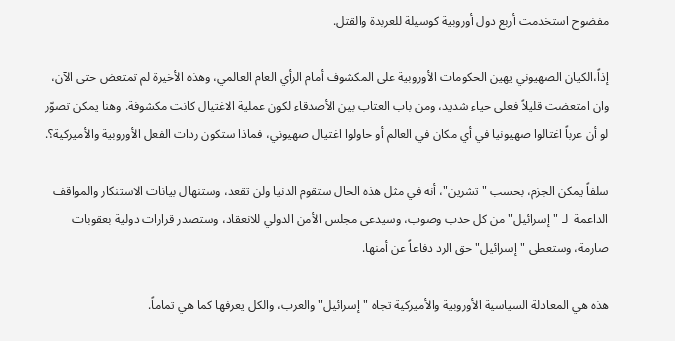مفضوح استخدمت أربع دول أوروبية كوسيلة للعربدة والقتل.

إذاً،الكيان الصهيوني يهين الحكومات الأوروبية على المكشوف أمام الرأي العام العالمي، وهذه الأخيرة لم تمتعض حتى الآن، وان امتعضت قليلاً فعلى حياء شديد، ومن باب العتاب بين الأصدقاء لكون عملية الاغتيال كانت مكشوفة. وهنا يمكن تصوّر لو أن عرباً اغتالوا صهيونيا في أي مكان في العالم أو حاولوا اغتيال صهيوني، فماذا ستكون ردات الفعل الأوروبية والأميركية؟.

سلفاً يمكن الجزم، بحسب "تشرين"، أنه في مثل هذه الحال ستقوم الدنيا ولن تقعد، وستنهال بيانات الاستنكار والمواقف الداعمة  لـ "إسرائيل" من كل حدب وصوب، وسيدعى مجلس الأمن الدولي للانعقاد، وستصدر قرارات دولية بعقوبات صارمة، وستعطى "إسرائيل" حق الرد دفاعاً عن أمنها.

هذه هي المعادلة السياسية الأوروبية والأميركية تجاه "إسرائيل" والعرب، والكل يعرفها كما هي تماماً.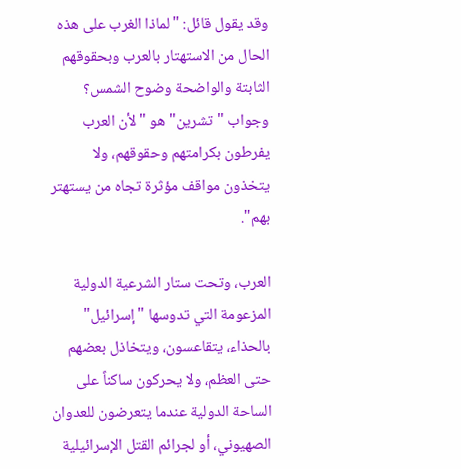وقد يقول قائل: "لماذا الغرب على هذه الحال من الاستهتار بالعرب وبحقوقهم الثابتة والواضحة وضوح الشمس؟ وجواب "تشرين" هو "لأن العرب يفرطون بكرامتهم وحقوقهم، ولا يتخذون مواقف مؤثرة تجاه من يستهتر بهم".

العرب، وتحت ستار الشرعية الدولية المزعومة التي تدوسها "إسرائيل" بالحذاء، يتقاعسون، ويتخاذل بعضهم حتى العظم، ولا يحركون ساكناً على الساحة الدولية عندما يتعرضون للعدوان الصهيوني، أو لجرائم القتل الإسرائيلية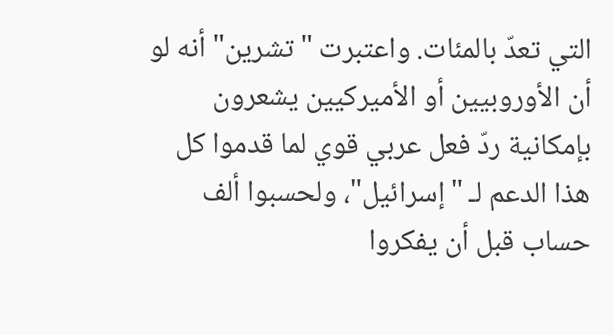التي تعدّ بالمئات. واعتبرت "تشرين" أنه لو أن الأوروبيين أو الأميركيين يشعرون بإمكانية ردّ فعل عربي قوي لما قدموا كل هذا الدعم لـ "إسرائيل"، ولحسبوا ألف حساب قبل أن يفكروا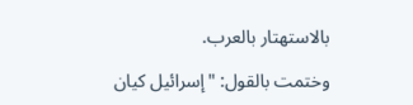بالاستهتار بالعرب.

وختمت بالقول: "إسرائيل كيان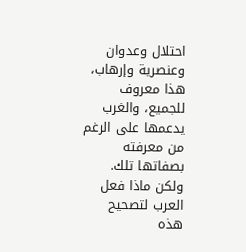احتلال وعدوان وعنصرية وإرهاب، هذا معروف للجميع، والغرب يدعمها على الرغم من معرفته بصفاتها تلك. ولكن ماذا فعل العرب لتصحيح هذه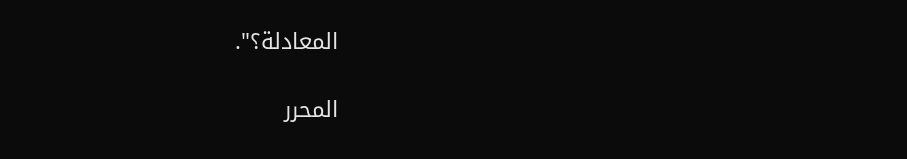المعادلة؟".

المحرر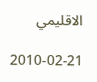الاقليمي

2010-02-21